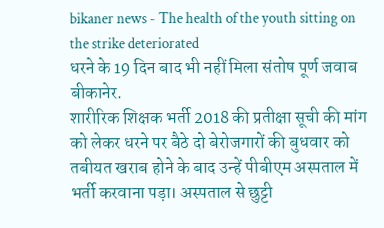bikaner news - The health of the youth sitting on the strike deteriorated
धरने के 19 दिन बाद भी नहीं मिला संतोष पूर्ण जवाब
बीकानेर.
शारीरिक शिक्षक भर्ती 2018 की प्रतीक्षा सूची की मांग को लेकर धरने पर बैठे दो बेरोजगारों की बुधवार को तबीयत खराब होने के बाद उन्हें पीबीएम अस्पताल में भर्ती करवाना पड़ा। अस्पताल से छुट्टी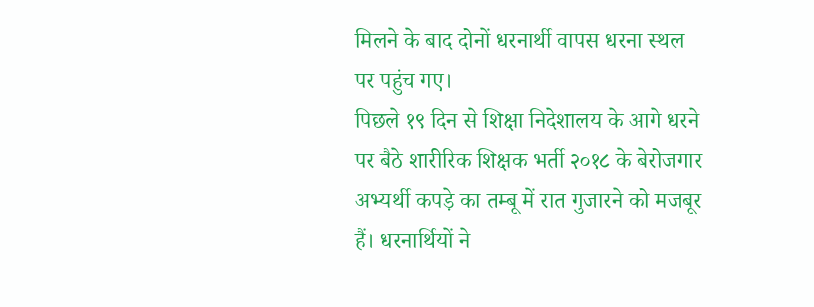मिलने के बाद दोनों धरनार्थी वापस धरना स्थल पर पहुंच गए।
पिछले १९ दिन से शिक्षा निदेशालय के आगे धरने पर बैठे शारीरिक शिक्षक भर्ती २०१८ के बेरोजगार अभ्यर्थी कपड़े का तम्बू में रात गुजारने को मजबूर हैं। धरनार्थियों ने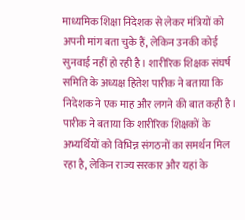माध्यमिक शिक्षा निदेशक से लेकर मंत्रियों को अपनी मांग बता चुके हैं, लेकिन उनकी कोई सुनवाई नहीं हो रही है। शारीरिक शिक्षक संघर्ष समिति के अध्यक्ष हितेश पारीक ने बताया कि निदेशक ने एक माह और लगने की बात कही है।
पारीक ने बताया कि शारीरिक शिक्षकों के अभ्यर्थियों को विभिन्न संगठनों का समर्थन मिल रहा है, लेकिन राज्य सरकार और यहां के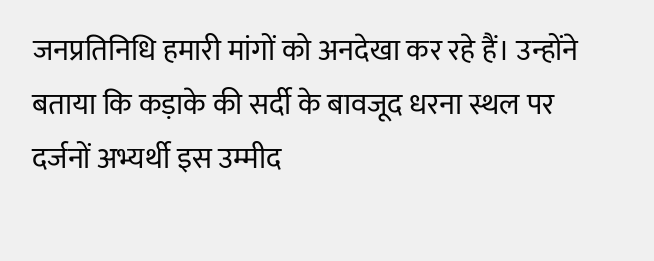जनप्रतिनिधि हमारी मांगों को अनदेखा कर रहे हैं। उन्होंने बताया कि कड़ाके की सर्दी के बावजूद धरना स्थल पर दर्जनों अभ्यर्थी इस उम्मीद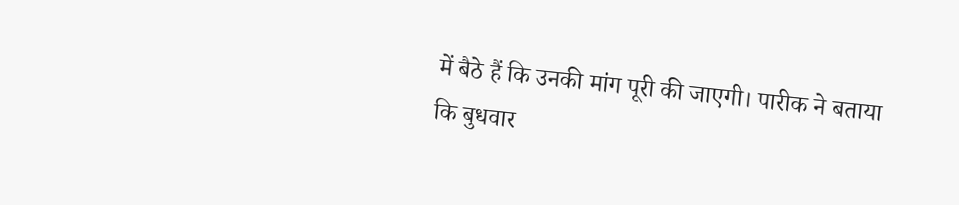में बैठे हैं कि उनकी मांग पूरी की जाएगी। पारीक ने बताया कि बुधवार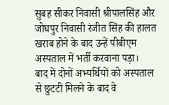सुबह सीकर निवासी श्रीपालसिंह और जोघपुर निवासी रंजीत सिंह की हालत खराब होने के बाद उन्हें पीबीएम अस्पताल में भर्ती करवाना पड़ा।
बाद में दोनों अभ्यर्थियों को अस्पताल से छुटटी मिलने के बाद वे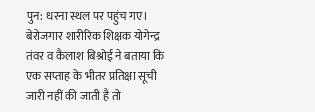पुन: धरना स्थल पर पहुंच गए। बेरोजगार शारीरिक शिक्षक योगेन्द्र तंवर व कैलाश बिश्रोई ने बताया कि एक सप्ताह के भीतर प्रतिक्षा सूची जारी नहीं की जाती है तो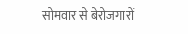सोमवार से बेरोजगारों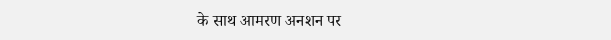के साथ आमरण अनशन पर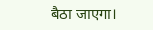बैठा जाएगा।